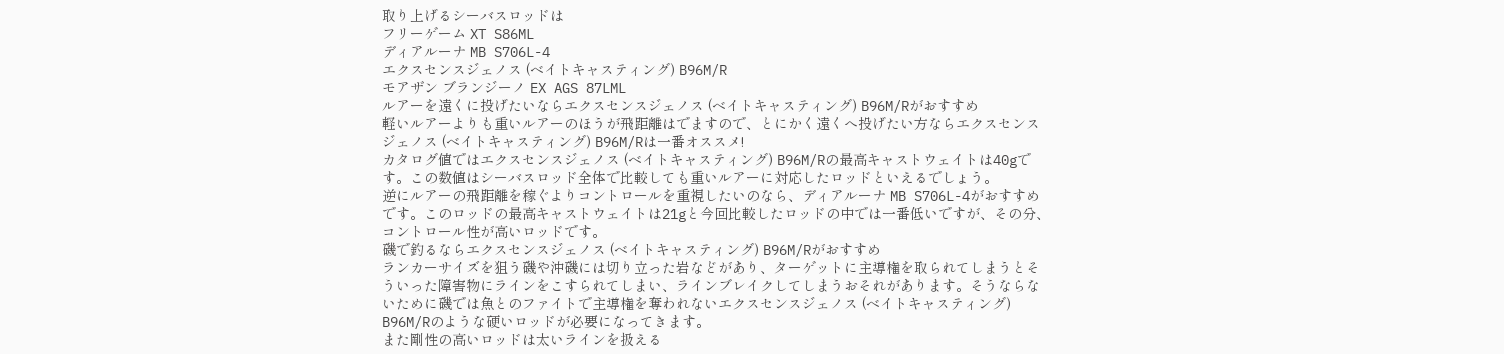取り上げるシーバスロッドは
フリーゲーム XT S86ML
ディアルーナ MB S706L-4
エクスセンスジェノス (ベイトキャスティング) B96M/R
モアザン ブランジーノ EX AGS 87LML
ルアーを遠くに投げたいならエクスセンスジェノス (ベイトキャスティング) B96M/Rがおすすめ
軽いルアーよりも重いルアーのほうが飛距離はでますので、とにかく遠くへ投げたい方ならエクスセンスジェノス (ベイトキャスティング) B96M/Rは一番オススメ!
カタログ値ではエクスセンスジェノス (ベイトキャスティング) B96M/Rの最高キャストウェイトは40gです。この数値はシーバスロッド全体で比較しても重いルアーに対応したロッドといえるでしょう。
逆にルアーの飛距離を稼ぐよりコントロールを重視したいのなら、ディアルーナ MB S706L-4がおすすめです。このロッドの最高キャストウェイトは21gと今回比較したロッドの中では一番低いですが、その分、コントロール性が高いロッドです。
磯で釣るならエクスセンスジェノス (ベイトキャスティング) B96M/Rがおすすめ
ランカーサイズを狙う磯や沖磯には切り立った岩などがあり、ターゲットに主導権を取られてしまうとそういった障害物にラインをこすられてしまい、ラインブレイクしてしまうおそれがあります。そうならないために磯では魚とのファイトで主導権を奪われないエクスセンスジェノス (ベイトキャスティング) B96M/Rのような硬いロッドが必要になってきます。
また剛性の高いロッドは太いラインを扱える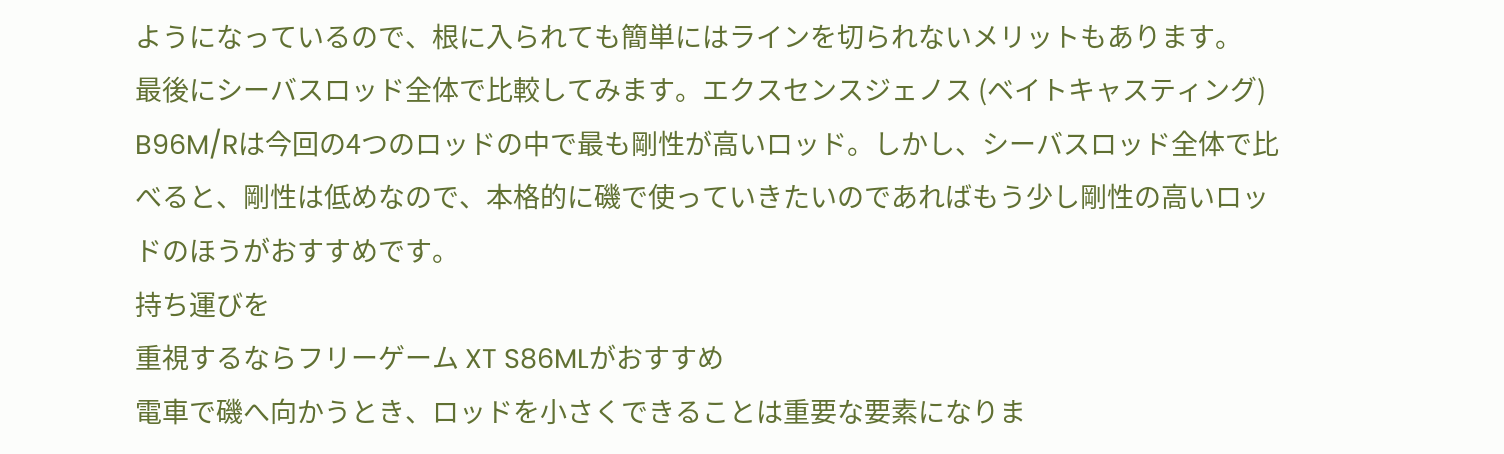ようになっているので、根に入られても簡単にはラインを切られないメリットもあります。
最後にシーバスロッド全体で比較してみます。エクスセンスジェノス (ベイトキャスティング) B96M/Rは今回の4つのロッドの中で最も剛性が高いロッド。しかし、シーバスロッド全体で比べると、剛性は低めなので、本格的に磯で使っていきたいのであればもう少し剛性の高いロッドのほうがおすすめです。
持ち運びを
重視するならフリーゲーム XT S86MLがおすすめ
電車で磯へ向かうとき、ロッドを小さくできることは重要な要素になりま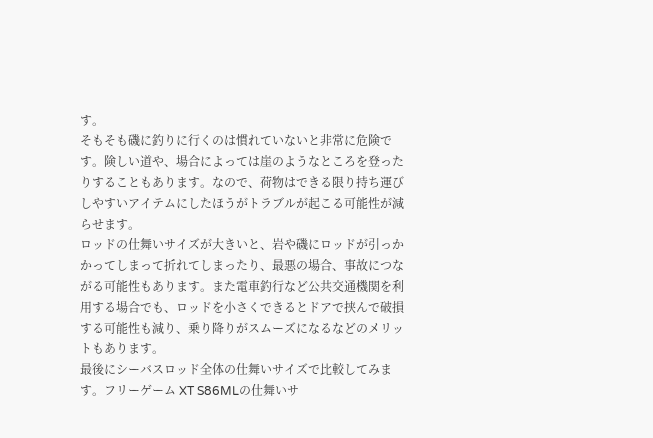す。
そもそも磯に釣りに行くのは慣れていないと非常に危険です。険しい道や、場合によっては崖のようなところを登ったりすることもあります。なので、荷物はできる限り持ち運びしやすいアイテムにしたほうがトラブルが起こる可能性が減らせます。
ロッドの仕舞いサイズが大きいと、岩や磯にロッドが引っかかってしまって折れてしまったり、最悪の場合、事故につながる可能性もあります。また電車釣行など公共交通機関を利用する場合でも、ロッドを小さくできるとドアで挟んで破損する可能性も減り、乗り降りがスムーズになるなどのメリットもあります。
最後にシーバスロッド全体の仕舞いサイズで比較してみます。フリーゲーム XT S86MLの仕舞いサ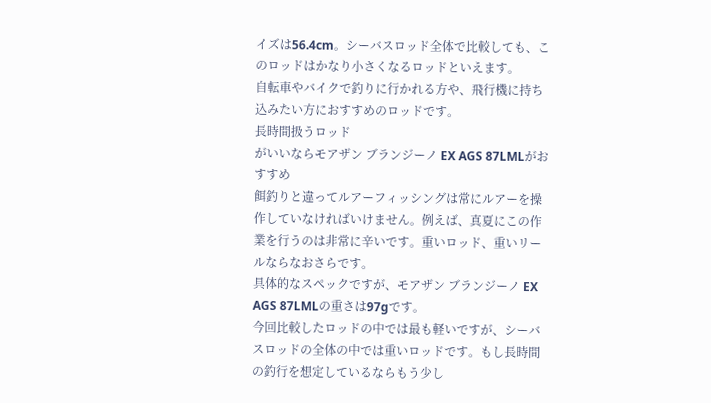イズは56.4cm。シーバスロッド全体で比較しても、このロッドはかなり小さくなるロッドといえます。
自転車やバイクで釣りに行かれる方や、飛行機に持ち込みたい方におすすめのロッドです。
長時間扱うロッド
がいいならモアザン ブランジーノ EX AGS 87LMLがおすすめ
餌釣りと違ってルアーフィッシングは常にルアーを操作していなければいけません。例えば、真夏にこの作業を行うのは非常に辛いです。重いロッド、重いリールならなおさらです。
具体的なスペックですが、モアザン ブランジーノ EX AGS 87LMLの重さは97gです。
今回比較したロッドの中では最も軽いですが、シーバスロッドの全体の中では重いロッドです。もし長時間の釣行を想定しているならもう少し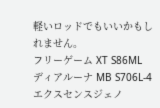軽いロッドでもいいかもしれません。
フリーゲーム XT S86ML
ディアルーナ MB S706L-4
エクスセンスジェノ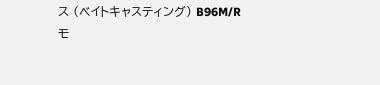ス (ベイトキャスティング) B96M/R
モ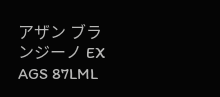アザン ブランジーノ EX AGS 87LML